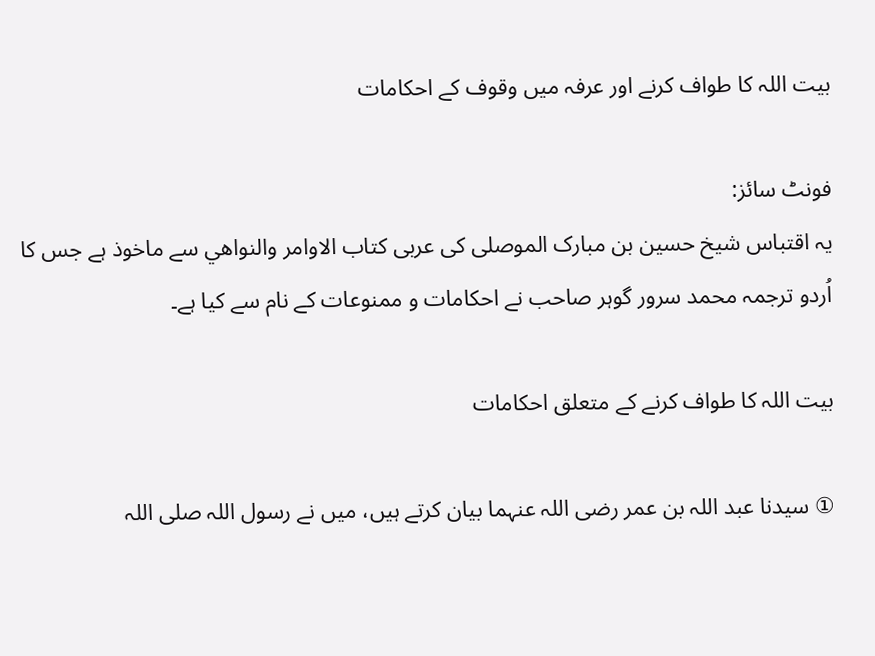بیت اللہ کا طواف کرنے اور عرفہ میں وقوف کے احکامات

فونٹ سائز:
یہ اقتباس شیخ حسین بن مبارک الموصلی کی عربی کتاب الاوامر والنواهي سے ماخوذ ہے جس کا اُردو ترجمہ محمد سرور گوہر صاحب نے احکامات و ممنوعات کے نام سے کیا ہے۔

بیت اللہ کا طواف کرنے کے متعلق احکامات

① سیدنا عبد اللہ بن عمر رضی اللہ عنہما بیان کرتے ہیں، میں نے رسول اللہ صلی اللہ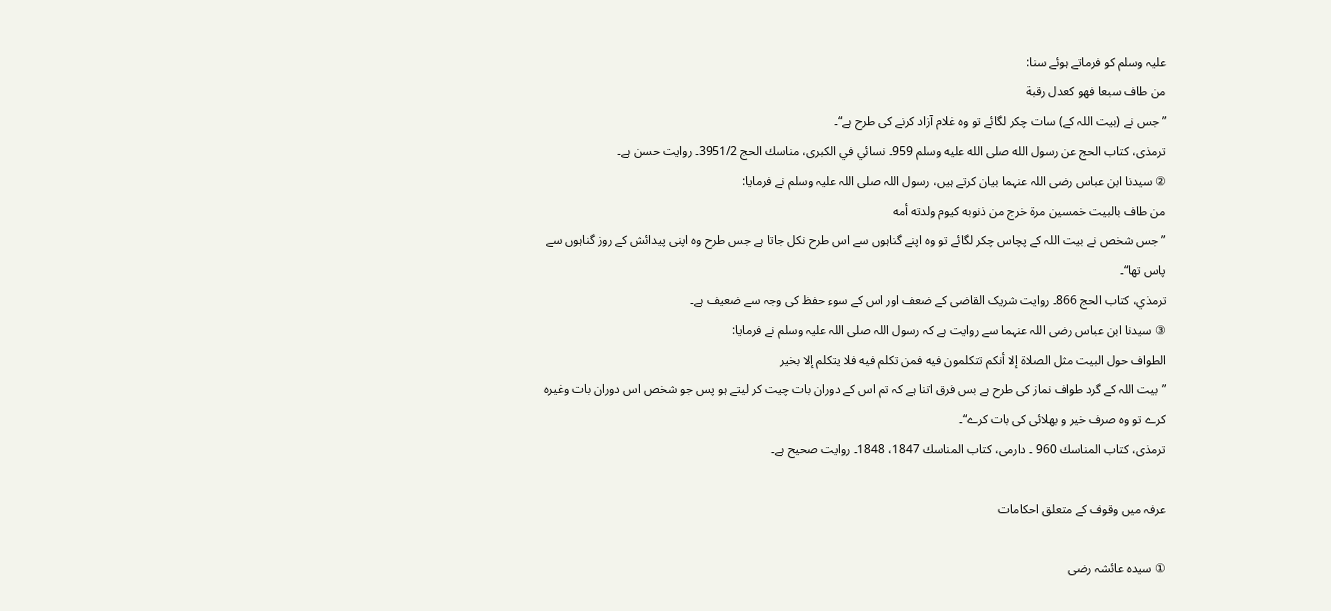علیہ وسلم کو فرماتے ہوئے سنا:
من طاف سبعا فهو كعدل رقبة
”جس نے (بیت اللہ کے) سات چکر لگائے تو وہ غلام آزاد کرنے کی طرح ہے“۔
ترمذى، كتاب الحج عن رسول الله صلى الله عليه وسلم 959۔ نسائي في الكبرى، مناسك الحج 3951/2۔ روایت حسن ہے۔
② سیدنا ابن عباس رضی اللہ عنہما بیان کرتے ہیں، رسول اللہ صلی اللہ علیہ وسلم نے فرمایا:
من طاف بالبيت خمسين مرة خرج من ذنوبه كيوم ولدته أمه
”جس شخص نے بیت اللہ کے پچاس چکر لگائے تو وہ اپنے گناہوں سے اس طرح نکل جاتا ہے جس طرح وہ اپنی پیدائش کے روز گناہوں سے پاس تھا“۔
ترمذي، كتاب الحج 866۔ روایت شریک القاضی کے ضعف اور اس کے سوء حفظ کی وجہ سے ضعیف ہے۔
③ سیدنا ابن عباس رضی اللہ عنہما سے روایت ہے کہ رسول اللہ صلی اللہ علیہ وسلم نے فرمایا:
الطواف حول البيت مثل الصلاة إلا أنكم تتكلمون فيه فمن تكلم فيه فلا يتكلم إلا بخير
”بیت اللہ کے گرد طواف نماز کی طرح ہے بس فرق اتنا ہے کہ تم اس کے دوران بات چیت کر لیتے ہو پس جو شخص اس دوران بات وغیرہ کرے تو وہ صرف خیر و بھلائی کی بات کرے“۔
ترمذی، کتاب المناسك 960 ۔ دارمی، كتاب المناسك 1847، 1848۔ روایت صحیح ہے۔

عرفہ میں وقوف کے متعلق احکامات

① سیدہ عائشہ رضی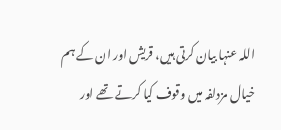اللہ عنہا بیان کرتی ہیں، قریش اور ان کے ہم خیال مزدلفہ میں وقوف کیا کرتے تھے اور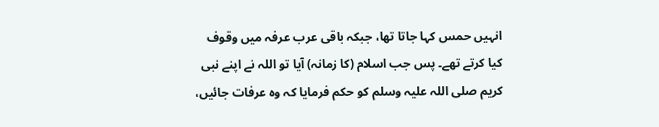انہیں حمس کہا جاتا تھا، جبکہ باقی عرب عرفہ میں وقوف کیا کرتے تھے۔ پس جب اسلام (کا زمانہ) آیا تو اللہ نے اپنے نبی کریم صلی اللہ علیہ وسلم کو حکم فرمایا کہ وہ عرفات جائیں،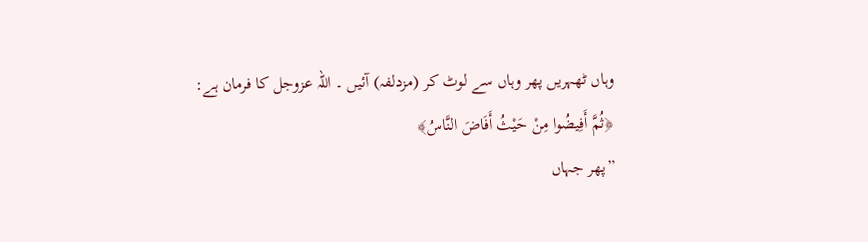وہاں ٹھہریں پھر وہاں سے لوٹ کر (مزدلفہ) آئیں ۔ اللہ عزوجل کا فرمان ہے:
﴿ثُمَّ أَفِيضُوا مِنْ حَيْثُ أَفَاضَ النَّاسُ﴾
”پھر جہاں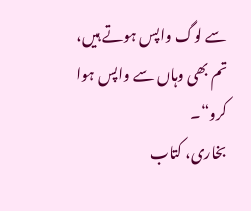سے لوگ واپس ہوتے ہیں، تم بھی وہاں سے واپس ہوا کرو“۔
بخاری، کتاب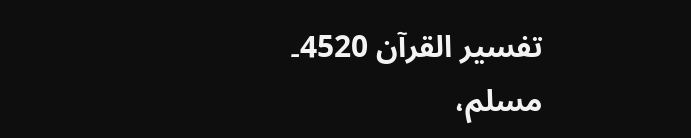تفسیر القرآن 4520۔ مسلم،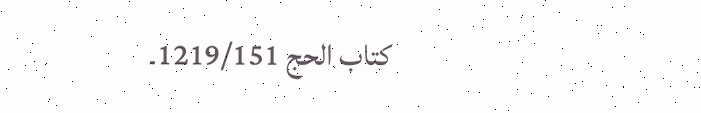كتاب الحج 1219/151۔